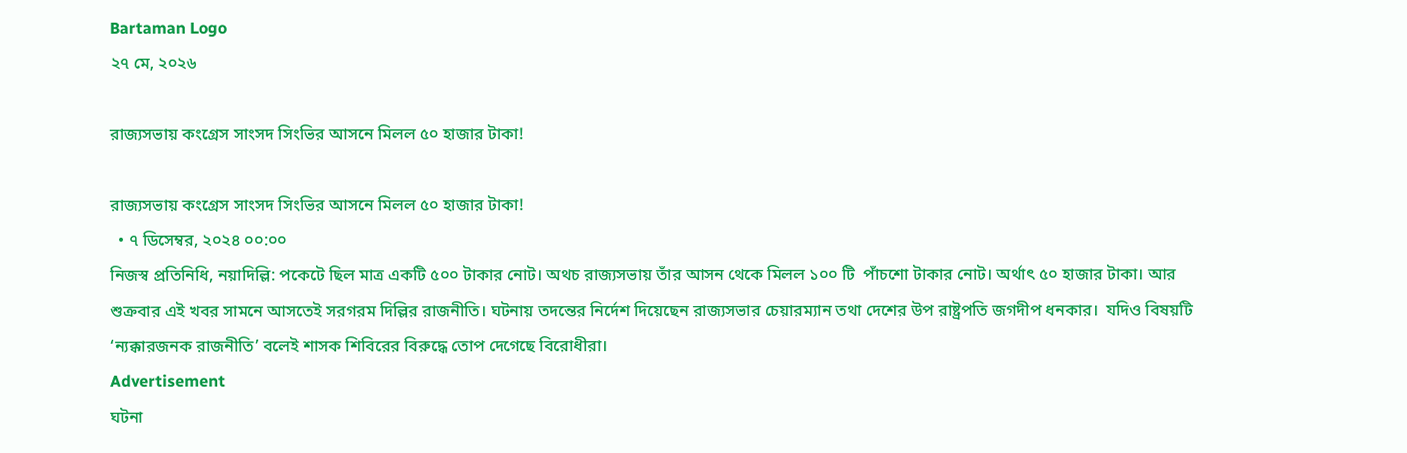Bartaman Logo
২৭ মে, ২০২৬

রাজ্যসভায় কংগ্রেস সাংসদ সিংভির আসনে মিলল ৫০ হাজার টাকা!

রাজ্যসভায় কংগ্রেস সাংসদ সিংভির আসনে মিলল ৫০ হাজার টাকা!
  • ৭ ডিসেম্বর, ২০২৪ ০০:০০
নিজস্ব প্রতিনিধি, নয়াদিল্লি: পকেটে ছিল মাত্র একটি ৫০০ টাকার নোট। অথচ রাজ্যসভায় তাঁর আসন থেকে মিলল ১০০ টি  পাঁচশো টাকার নোট। অর্থাৎ ৫০ হাজার টাকা। আর শুক্রবার এই খবর সামনে আসতেই সরগরম দিল্লির রাজনীতি। ঘটনায় তদন্তের নির্দেশ দিয়েছেন রাজ্য‌সভার চেয়ারম্যান তথা দেশের উপ রাষ্ট্রপতি জগদীপ ধনকার।  যদিও বিষয়টি ‘ন্যক্কারজনক রাজনীতি’ বলেই শাসক শিবিরের বিরুদ্ধে তোপ দেগেছে বিরোধীরা।
Advertisement
ঘটনা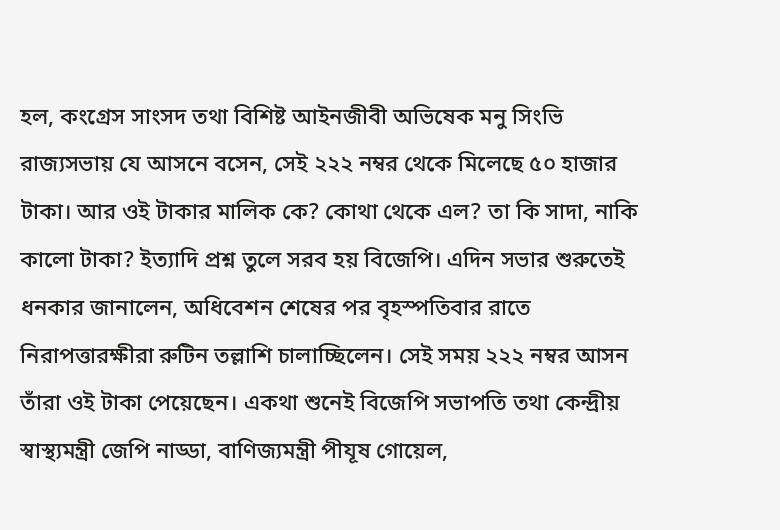হল, কংগ্রেস সাংসদ তথা বিশিষ্ট আইনজীবী অভিষেক মনু সিংভি রাজ্য‌সভায় যে আসনে বসেন, সেই ২২২ নম্বর থেকে মিলেছে ৫০ হাজার টাকা। আর ওই টাকার মালিক কে? কোথা থেকে এল? তা কি সাদা, নাকি কালো টাকা? ইত্যাদি প্রশ্ন তুলে সরব হয় বিজেপি। এদিন সভার শুরুতেই ধনকার জানালেন, অধিবেশন শেষের পর বৃহস্পতিবার রাতে নিরাপত্তারক্ষীরা রুটিন তল্লাশি চালাচ্ছিলেন। সেই সময় ২২২ নম্বর আসন তাঁরা ওই টাকা পেয়েছেন। একথা শুনেই বিজেপি সভাপতি তথা কেন্দ্রীয় স্বাস্থ্যমন্ত্রী জেপি নাড্ডা, বাণিজ্যমন্ত্রী পীযূষ গোয়েল,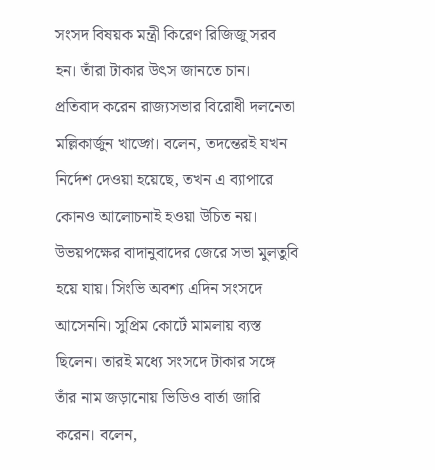সংসদ বিষয়ক মন্ত্রী কিরেণ রিজিজু সরব হন। তাঁরা টাকার উৎস জানতে চান।
প্রতিবাদ করেন রাজ্যসভার বিরোধী দলনেতা মল্লিকার্জুন খাড়্গে। বলেন, তদন্তেরই যখন নির্দেশ দেওয়া হয়েছে, তখন এ ব্যাপারে কোনও আলোচনাই হওয়া উচিত নয়।  উভয়পক্ষের বাদানুবাদের জেরে সভা মুলতুবি হয়ে যায়। সিংভি অবশ্য এদিন সংসদে আসেননি। সুপ্রিম কোর্টে মামলায় ব্যস্ত ছিলেন। তারই মধ্যে সংসদে টাকার সঙ্গে তাঁর নাম জড়ানোয় ভিডিও বার্তা জারি করেন। বলেন,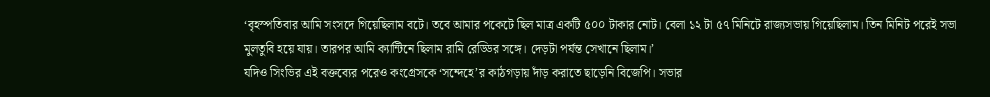‘বৃহস্পতিবার আমি সংসদে গিয়েছিলাম বটে। তবে আমার পকেটে ছিল মাত্র একটি ৫০০ টাকার নোট। বেলা ১২ টা ৫৭ মিনিটে রাজ্যসভায় গিয়েছিলাম। তিন মিনিট পরেই সভা মুলতুবি হয়ে যায়। তারপর আমি ক্যান্টিনে ছিলাম রামি রেড্ডির সঙ্গে। দেড়টা পর্যন্ত সেখানে ছিলাম।’
যদিও সিংভির এই বক্তব্যের পরেও কংগ্রেসকে ‘সন্দেহে’র কাঠগড়ায় দাঁড় করাতে ছাড়েনি বিজেপি। সভার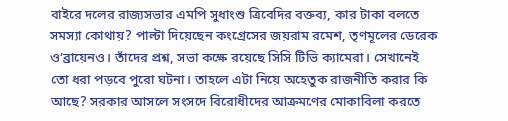বাইরে দলের রা‌জ্যসভার এমপি সুধাংশু ত্রিবেদির বক্তব্য, কার টাকা বলতে সমস্যা কোথায়? পাল্টা দিয়েছেন কংগ্রেসের জয়রাম রমেশ, তৃণমূলের ডেরেক ও’ব্রায়েনও। তাঁদের প্রশ্ন, সভা কক্ষে রয়েছে সিসি টিভি ক্যামেরা। সেখানেই তো ধরা পড়বে পুরো ঘটনা। তাহলে এটা নিয়ে অহেতুক রাজনীতি করার কি আছে? সরকার আসলে সংসদে বিরোধীদের আক্রমণের মোকাবিলা করতে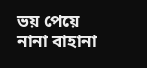ভয় পেয়ে নানা বাহানা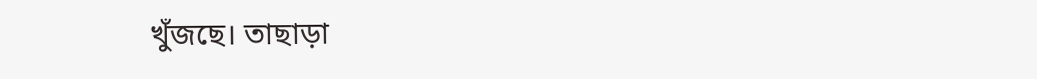খুঁজছে। তাছাড়া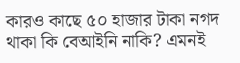কারও কাছে ৫০ হাজার টাকা নগদ থাকা কি বেআইনি নাকি? এমনই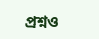প্রশ্নও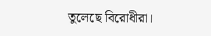তুলেছে বিরোধীরা।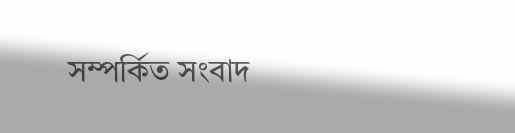সম্পর্কিত সংবাদ